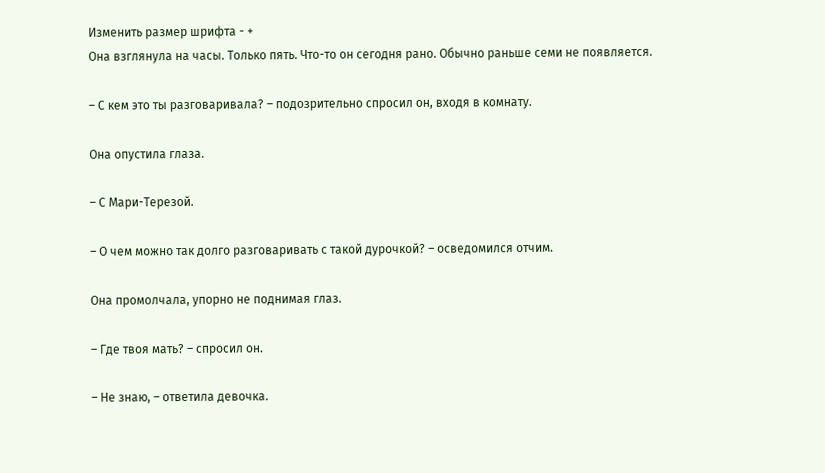Изменить размер шрифта - +
Она взглянула на часы. Только пять. Что-то он сегодня рано. Обычно раньше семи не появляется.

– С кем это ты разговаривала? – подозрительно спросил он, входя в комнату.

Она опустила глаза.

– С Мари-Терезой.

– О чем можно так долго разговаривать с такой дурочкой? – осведомился отчим.

Она промолчала, упорно не поднимая глаз.

– Где твоя мать? – спросил он.

– Не знаю, – ответила девочка.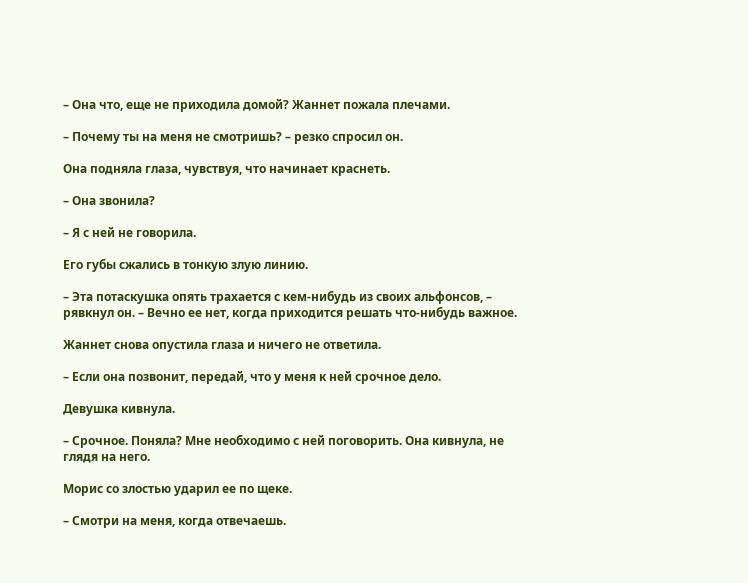– Она что, еще не приходила домой? Жаннет пожала плечами.

– Почему ты на меня не смотришь? – резко спросил он.

Она подняла глаза, чувствуя, что начинает краснеть.

– Она звонила?

– Я с ней не говорила.

Его губы сжались в тонкую злую линию.

– Эта потаскушка опять трахается с кем-нибудь из своих альфонсов, – рявкнул он. – Вечно ее нет, когда приходится решать что-нибудь важное.

Жаннет снова опустила глаза и ничего не ответила.

– Если она позвонит, передай, что у меня к ней срочное дело.

Девушка кивнула.

– Срочное. Поняла? Мне необходимо с ней поговорить. Она кивнула, не глядя на него.

Морис со злостью ударил ее по щеке.

– Смотри на меня, когда отвечаешь.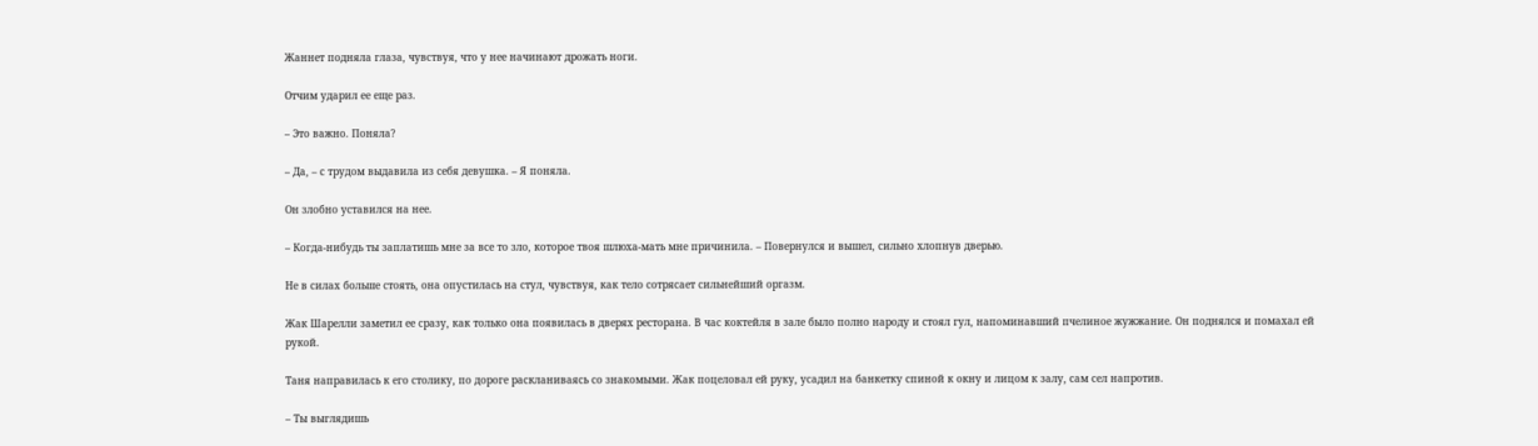Жаннет подняла глаза, чувствуя, что у нее начинают дрожать ноги.

Отчим ударил ее еще раз.

– Это важно. Поняла?

– Да, – с трудом выдавила из себя девушка. – Я поняла.

Он злобно уставился на нее.

– Когда-нибудь ты заплатишь мне за все то зло, которое твоя шлюха-мать мне причинила. – Повернулся и вышел, сильно хлопнув дверью.

Не в силах больше стоять, она опустилась на стул, чувствуя, как тело сотрясает сильнейший оргазм.

Жак Шарелли заметил ее сразу, как только она появилась в дверях ресторана. В час коктейля в зале было полно народу и стоял гул, напоминавший пчелиное жужжание. Он поднялся и помахал ей рукой.

Таня направилась к его столику, по дороге раскланиваясь со знакомыми. Жак поцеловал ей руку, усадил на банкетку спиной к окну и лицом к залу, сам сел напротив.

– Ты выглядишь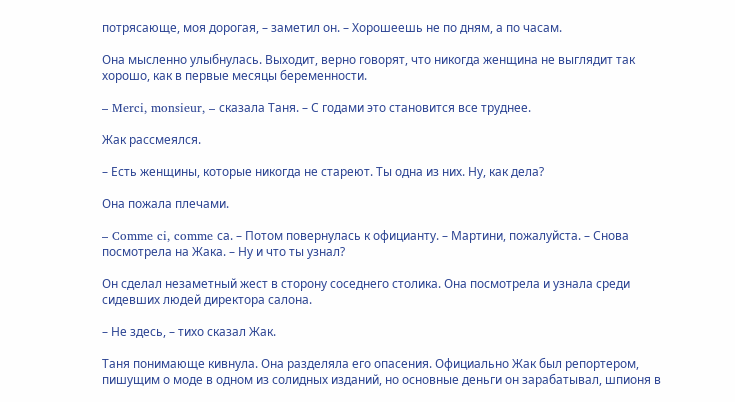потрясающе, моя дорогая, – заметил он. – Хорошеешь не по дням, а по часам.

Она мысленно улыбнулась. Выходит, верно говорят, что никогда женщина не выглядит так хорошо, как в первые месяцы беременности.

– Merci, monsieur, – сказала Таня. – С годами это становится все труднее.

Жак рассмеялся.

– Есть женщины, которые никогда не стареют. Ты одна из них. Ну, как дела?

Она пожала плечами.

– Comme ci, comme са. – Потом повернулась к официанту. – Мартини, пожалуйста. – Снова посмотрела на Жака. – Ну и что ты узнал?

Он сделал незаметный жест в сторону соседнего столика. Она посмотрела и узнала среди сидевших людей директора салона.

– Не здесь, – тихо сказал Жак.

Таня понимающе кивнула. Она разделяла его опасения. Официально Жак был репортером, пишущим о моде в одном из солидных изданий, но основные деньги он зарабатывал, шпионя в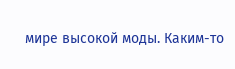мире высокой моды. Каким-то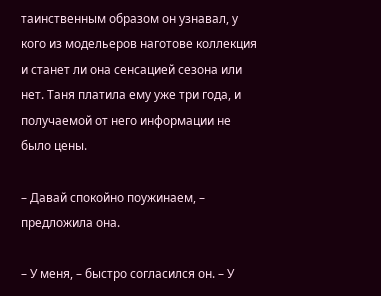таинственным образом он узнавал, у кого из модельеров наготове коллекция и станет ли она сенсацией сезона или нет. Таня платила ему уже три года, и получаемой от него информации не было цены.

– Давай спокойно поужинаем, – предложила она.

– У меня, – быстро согласился он. – У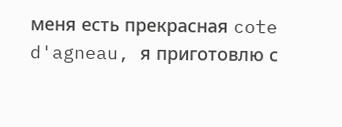меня есть прекрасная cote d'agneau, я приготовлю с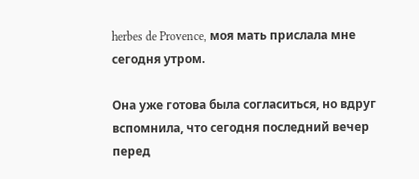herbes de Provence, моя мать прислала мне сегодня утром.

Она уже готова была согласиться, но вдруг вспомнила, что сегодня последний вечер перед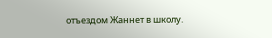отъездом Жаннет в школу.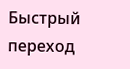Быстрый переход